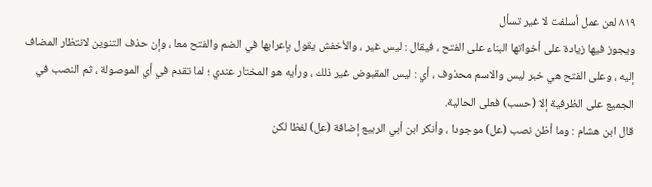٨١٩ لعن عمل أسلفت لا غير تسأل
ويجوز فيها زيادة على أخواتها البناء على الفتح ، فيقال : ليس غير ، والأخفش يقول بإعرابها في الضم والفتح معا ، وإن حذف التنوين لانتظار المضاف إليه ، وعلى الفتح هي خبر ليس والاسم محذوف ، أي : ليس المقبوض غير ذلك ، ورأيه هو المختار عندي ؛ لما تقدم في أي الموصولة ، ثم النصب في الجميع على الظرفية إلا (حسب) فعلى الحالية.
قال ابن هشام : وما أظن نصب (عل) موجودا ، وأنكر ابن أبي الربيع إضافة (عل) لفظا لكن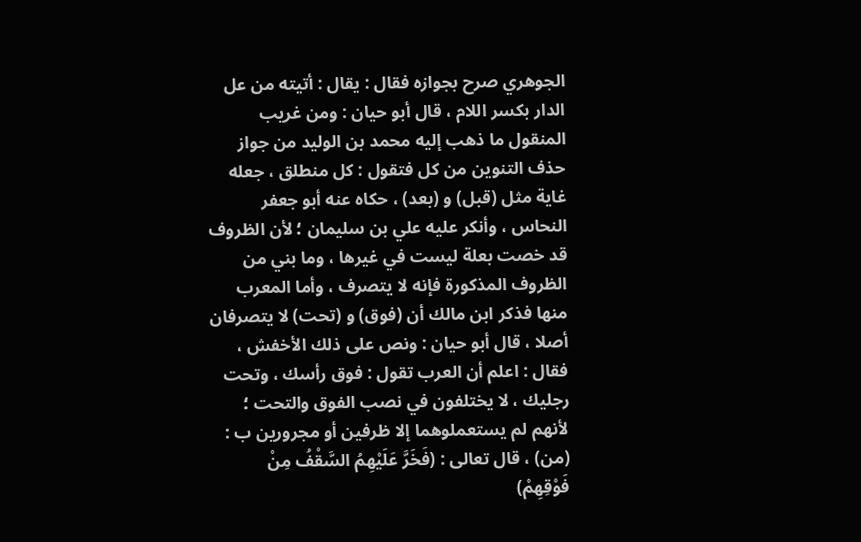الجوهري صرح بجوازه فقال : يقال : أتيته من عل الدار بكسر اللام ، قال أبو حيان : ومن غريب المنقول ما ذهب إليه محمد بن الوليد من جواز حذف التنوين من كل فتقول : كل منطلق ، جعله غاية مثل (قبل) و (بعد) ، حكاه عنه أبو جعفر النحاس ، وأنكر عليه علي بن سليمان ؛ لأن الظروف قد خصت بعلة ليست في غيرها ، وما بني من الظروف المذكورة فإنه لا يتصرف ، وأما المعرب منها فذكر ابن مالك أن (فوق) و (تحت) لا يتصرفان أصلا ، قال أبو حيان : ونص على ذلك الأخفش ، فقال : اعلم أن العرب تقول : فوق رأسك ، وتحت رجليك ، لا يختلفون في نصب الفوق والتحت ؛ لأنهم لم يستعملوهما إلا ظرفين أو مجرورين ب : (من) ، قال تعالى : (فَخَرَّ عَلَيْهِمُ السَّقْفُ مِنْ فَوْقِهِمْ)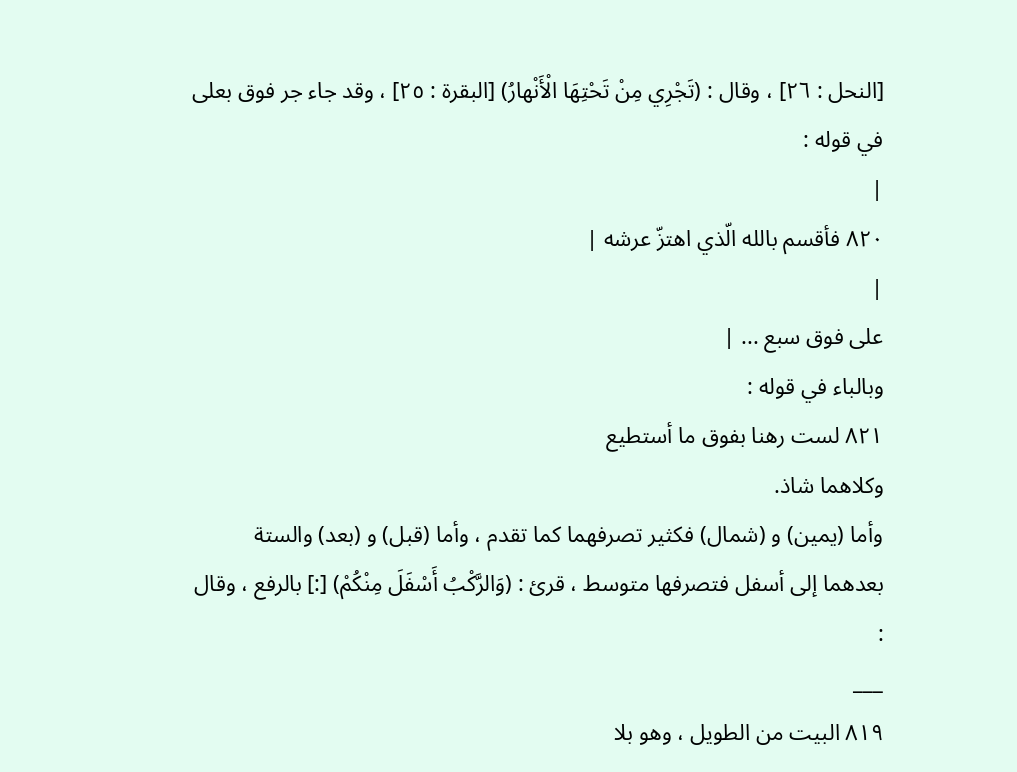[النحل : ٢٦] ، وقال : (تَجْرِي مِنْ تَحْتِهَا الْأَنْهارُ) [البقرة : ٢٥] ، وقد جاء جر فوق بعلى في قوله :
|
٨٢٠ فأقسم بالله الّذي اهتزّ عرشه |
|
على فوق سبع ... |
وبالباء في قوله :
٨٢١ لست رهنا بفوق ما أستطيع
وكلاهما شاذ.
وأما (يمين) و (شمال) فكثير تصرفهما كما تقدم ، وأما (قبل) و (بعد) والستة بعدهما إلى أسفل فتصرفها متوسط ، قرئ : (وَالرَّكْبُ أَسْفَلَ مِنْكُمْ) [:] بالرفع ، وقال :
___
٨١٩ البيت من الطويل ، وهو بلا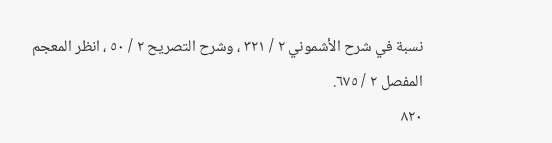نسبة في شرح الأشموني ٢ / ٣٢١ ، وشرح التصريح ٢ / ٥٠ ، انظر المعجم المفصل ٢ / ٦٧٥.
٨٢٠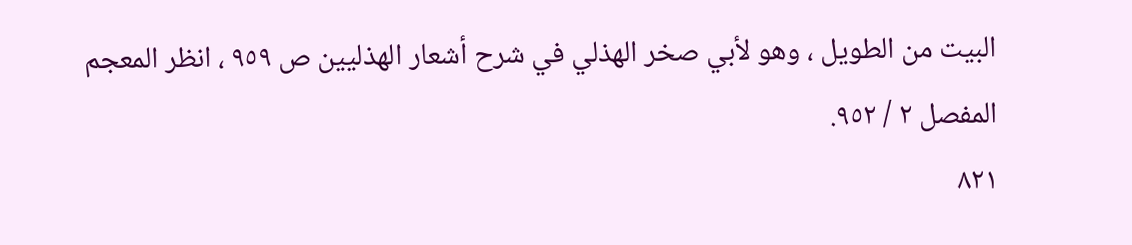البيت من الطويل ، وهو لأبي صخر الهذلي في شرح أشعار الهذليين ص ٩٥٩ ، انظر المعجم المفصل ٢ / ٩٥٢.
٨٢١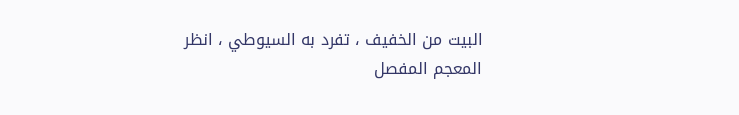البيت من الخفيف ، تفرد به السيوطي ، انظر المعجم المفصل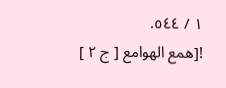١ / ٥٤٤.
![همع الهوامع [ ج ٢ ]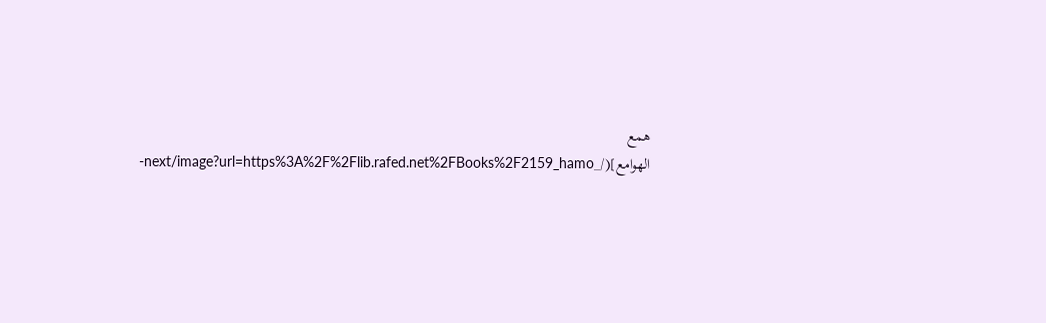همع الهوامع](/_next/image?url=https%3A%2F%2Flib.rafed.net%2FBooks%2F2159_hamo-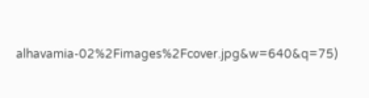alhavamia-02%2Fimages%2Fcover.jpg&w=640&q=75)